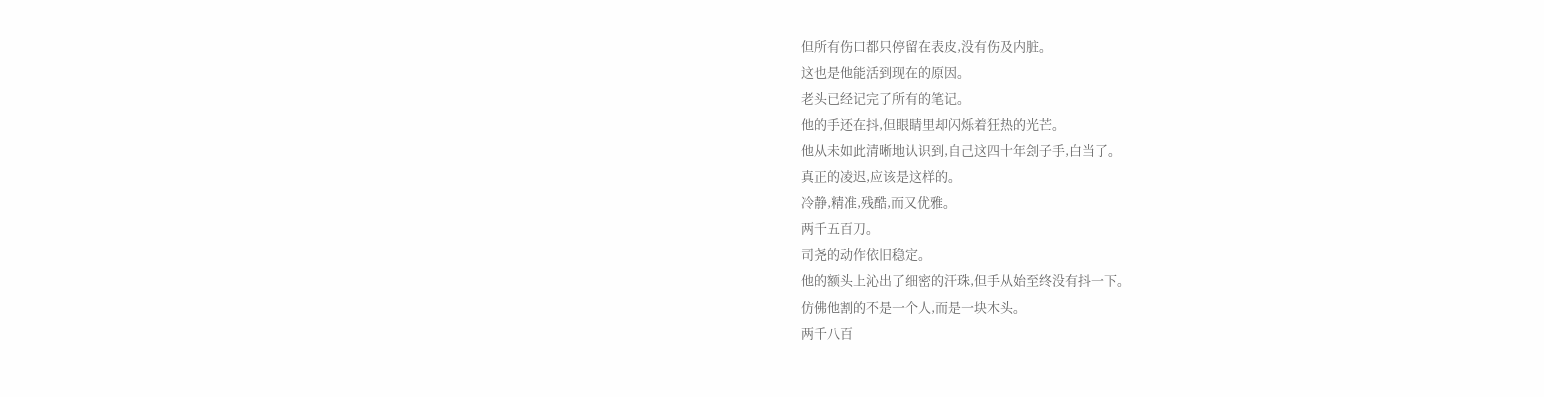但所有伤口都只停留在表皮,没有伤及内脏。
这也是他能活到现在的原因。
老头已经记完了所有的笔记。
他的手还在抖,但眼睛里却闪烁着狂热的光芒。
他从未如此清晰地认识到,自己这四十年刽子手,白当了。
真正的凌迟,应该是这样的。
冷静,精准,残酷,而又优雅。
两千五百刀。
司尧的动作依旧稳定。
他的额头上沁出了细密的汗珠,但手从始至终没有抖一下。
仿佛他割的不是一个人,而是一块木头。
两千八百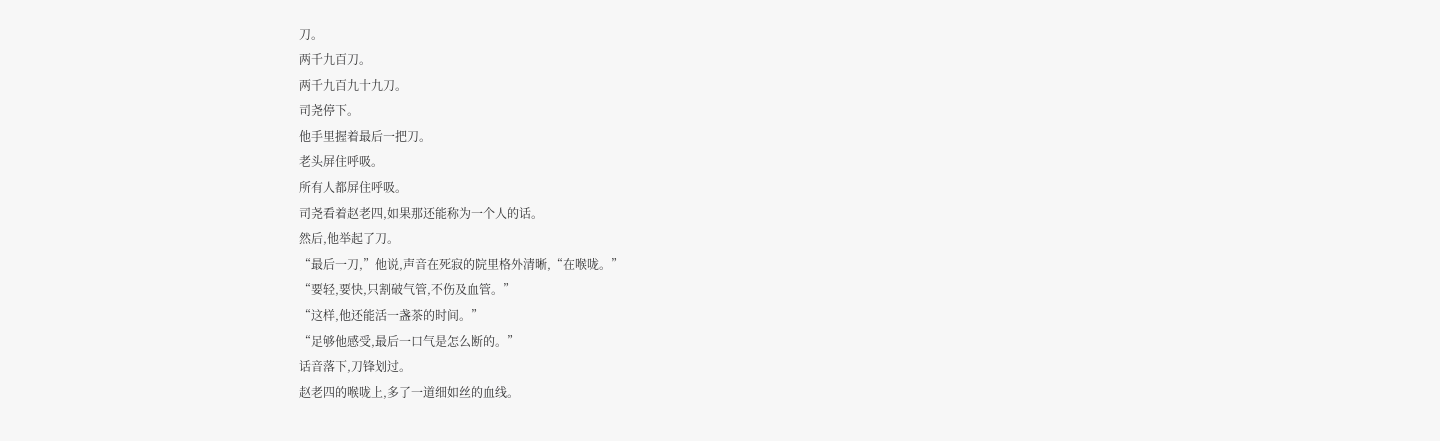刀。
两千九百刀。
两千九百九十九刀。
司尧停下。
他手里握着最后一把刀。
老头屏住呼吸。
所有人都屏住呼吸。
司尧看着赵老四,如果那还能称为一个人的话。
然后,他举起了刀。
“最后一刀,”他说,声音在死寂的院里格外清晰,“在喉咙。”
“要轻,要快,只割破气管,不伤及血管。”
“这样,他还能活一盏茶的时间。”
“足够他感受,最后一口气是怎么断的。”
话音落下,刀锋划过。
赵老四的喉咙上,多了一道细如丝的血线。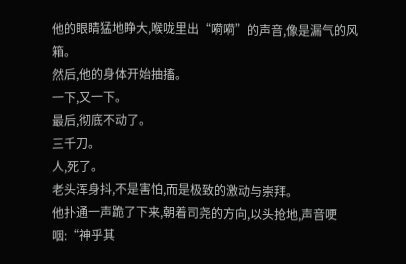他的眼睛猛地睁大,喉咙里出“嗬嗬”的声音,像是漏气的风箱。
然后,他的身体开始抽搐。
一下,又一下。
最后,彻底不动了。
三千刀。
人,死了。
老头浑身抖,不是害怕,而是极致的激动与崇拜。
他扑通一声跪了下来,朝着司尧的方向,以头抢地,声音哽咽:“神乎其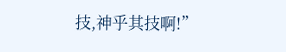技,神乎其技啊!”